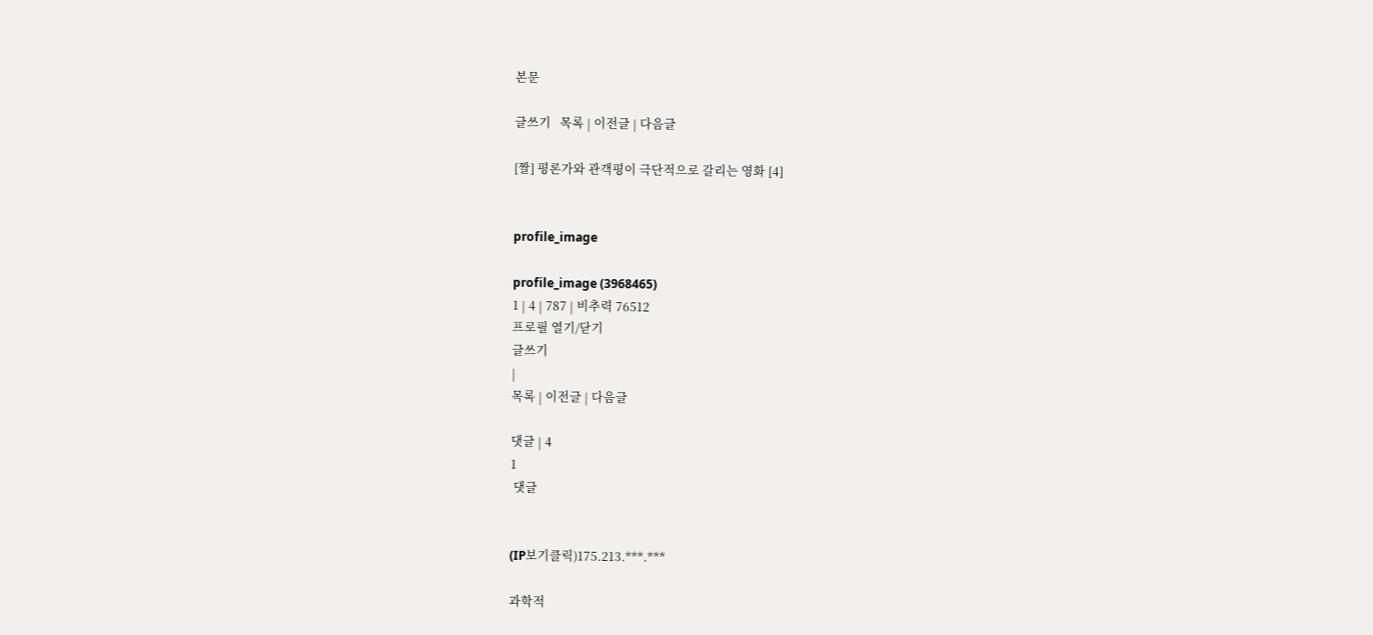본문

글쓰기   목록 | 이전글 | 다음글

[짤] 평론가와 관객평이 극단적으로 갈리는 영화 [4]


profile_image

profile_image (3968465)
1 | 4 | 787 | 비추력 76512
프로필 열기/닫기
글쓰기
|
목록 | 이전글 | 다음글

댓글 | 4
1
 댓글


(IP보기클릭)175.213.***.***

과학적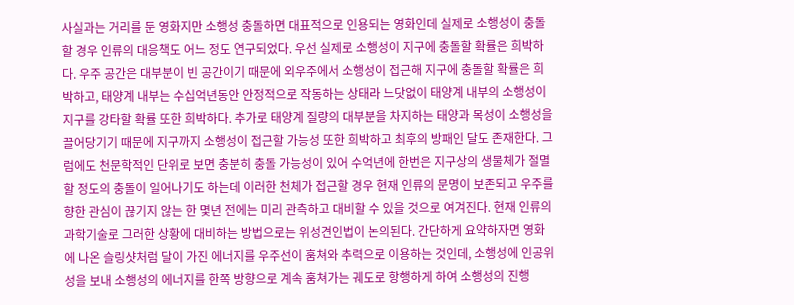사실과는 거리를 둔 영화지만 소행성 충돌하면 대표적으로 인용되는 영화인데 실제로 소행성이 충돌할 경우 인류의 대응책도 어느 정도 연구되었다. 우선 실제로 소행성이 지구에 충돌할 확률은 희박하다. 우주 공간은 대부분이 빈 공간이기 때문에 외우주에서 소행성이 접근해 지구에 충돌할 확률은 희박하고, 태양계 내부는 수십억년동안 안정적으로 작동하는 상태라 느닷없이 태양계 내부의 소행성이 지구를 강타할 확률 또한 희박하다. 추가로 태양계 질량의 대부분을 차지하는 태양과 목성이 소행성을 끌어당기기 때문에 지구까지 소행성이 접근할 가능성 또한 희박하고 최후의 방패인 달도 존재한다. 그럼에도 천문학적인 단위로 보면 충분히 충돌 가능성이 있어 수억년에 한번은 지구상의 생물체가 절멸할 정도의 충돌이 일어나기도 하는데 이러한 천체가 접근할 경우 현재 인류의 문명이 보존되고 우주를 향한 관심이 끊기지 않는 한 몇년 전에는 미리 관측하고 대비할 수 있을 것으로 여겨진다. 현재 인류의 과학기술로 그러한 상황에 대비하는 방법으로는 위성견인법이 논의된다. 간단하게 요약하자면 영화에 나온 슬링샷처럼 달이 가진 에너지를 우주선이 훔쳐와 추력으로 이용하는 것인데, 소행성에 인공위성을 보내 소행성의 에너지를 한쪽 방향으로 계속 훔쳐가는 궤도로 항행하게 하여 소행성의 진행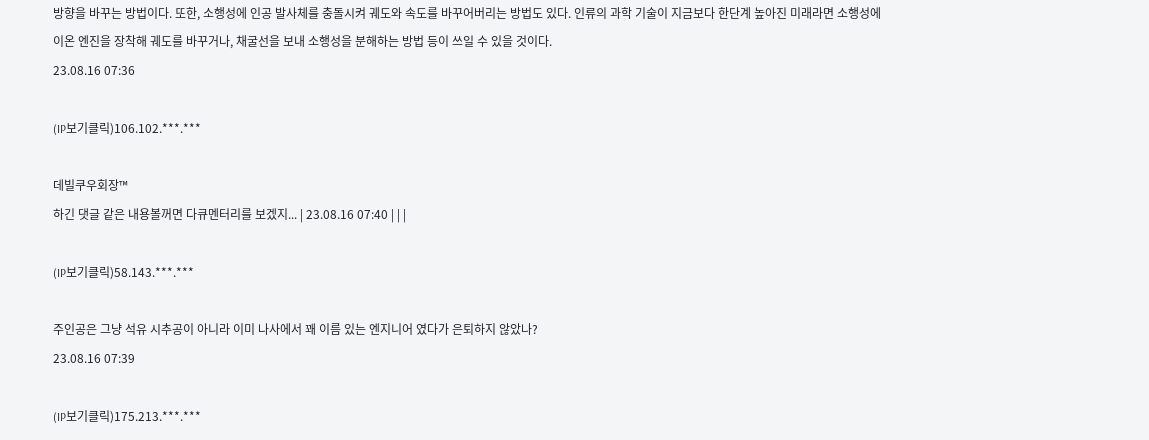방향을 바꾸는 방법이다. 또한, 소행성에 인공 발사체를 충돌시켜 궤도와 속도를 바꾸어버리는 방법도 있다. 인류의 과학 기술이 지금보다 한단계 높아진 미래라면 소행성에 이온 엔진을 장착해 궤도를 바꾸거나, 채굴선을 보내 소행성을 분해하는 방법 등이 쓰일 수 있을 것이다.
23.08.16 07:36

(IP보기클릭)106.102.***.***

데빌쿠우회장™
하긴 댓글 같은 내용볼꺼면 다큐멘터리를 보겠지... | 23.08.16 07:40 | | |

(IP보기클릭)58.143.***.***

주인공은 그냥 석유 시추공이 아니라 이미 나사에서 꽤 이름 있는 엔지니어 였다가 은퇴하지 않았나?
23.08.16 07:39

(IP보기클릭)175.213.***.***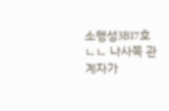소행성3B17호
ㄴㄴ 나사쪽 관계자가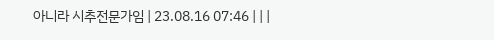아니라 시추전문가임 | 23.08.16 07:46 | | |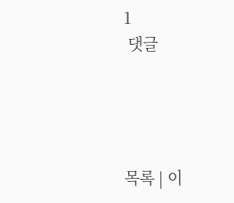1
 댓글




목록 | 이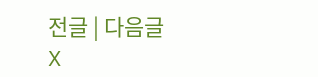전글 | 다음글
X